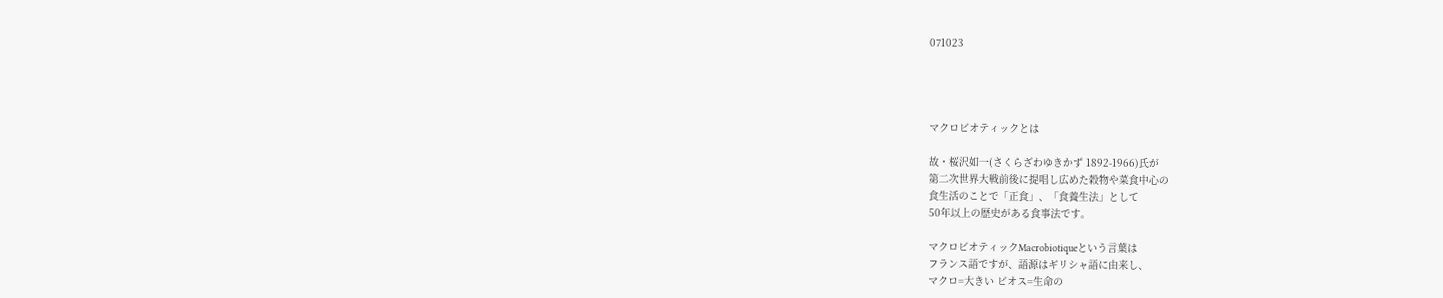071023




マクロビオティックとは

故・桜沢如一(さくらざわゆきかず 1892-1966)氏が
第二次世界大戦前後に提唱し広めた穀物や菜食中心の
食生活のことで「正食」、「食養生法」として
50年以上の歴史がある食事法です。

マクロビオティックMacrobiotiqueという言葉は
フランス語ですが、語源はギリシャ語に由来し、
マクロ=大きい ビオス=生命の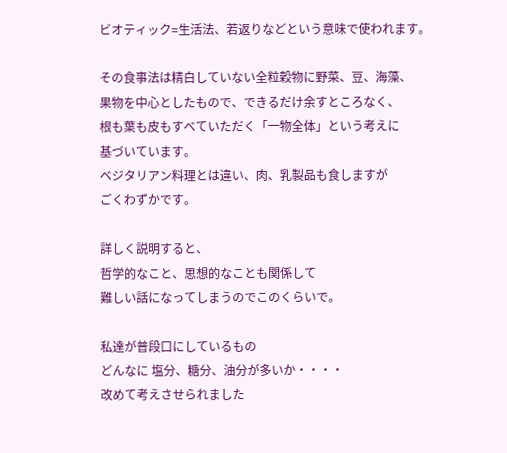ビオティック=生活法、若返りなどという意味で使われます。

その食事法は精白していない全粒穀物に野菜、豆、海藻、
果物を中心としたもので、できるだけ余すところなく、
根も葉も皮もすべていただく「一物全体」という考えに
基づいています。
ベジタリアン料理とは違い、肉、乳製品も食しますが
ごくわずかです。

詳しく説明すると、
哲学的なこと、思想的なことも関係して
難しい話になってしまうのでこのくらいで。

私達が普段口にしているもの
どんなに 塩分、糖分、油分が多いか・・・・
改めて考えさせられました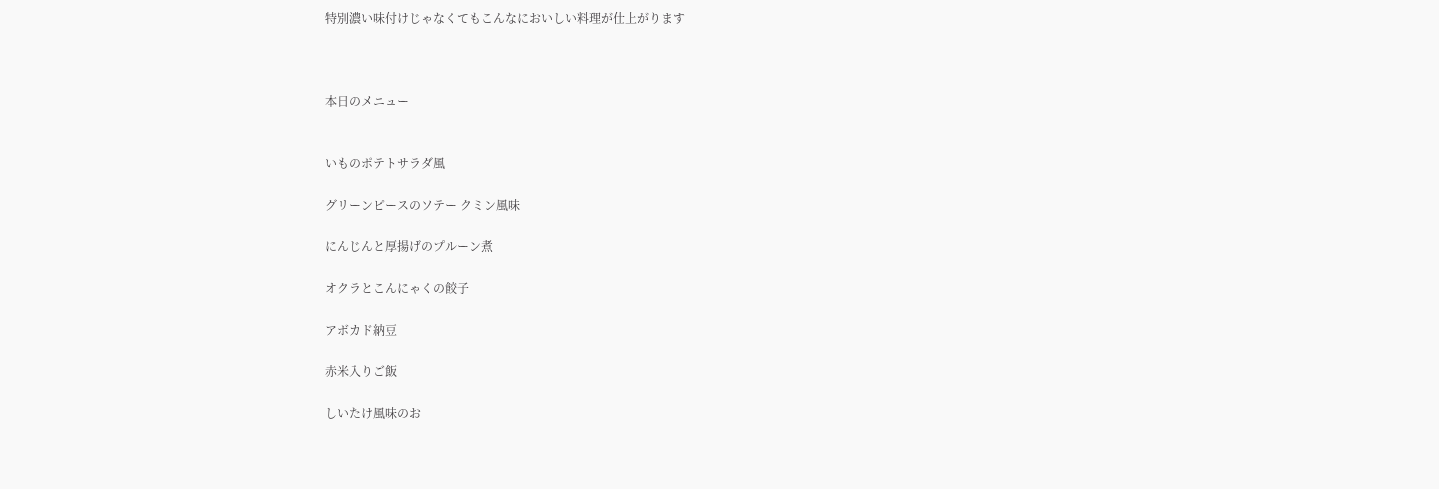特別濃い味付けじゃなくてもこんなにおいしい料理が仕上がります



本日のメニュー


いものポテトサラダ風

グリーンピースのソテー クミン風味

にんじんと厚揚げのプルーン煮

オクラとこんにゃくの餃子

アボカド納豆

赤米入りご飯

しいたけ風味のお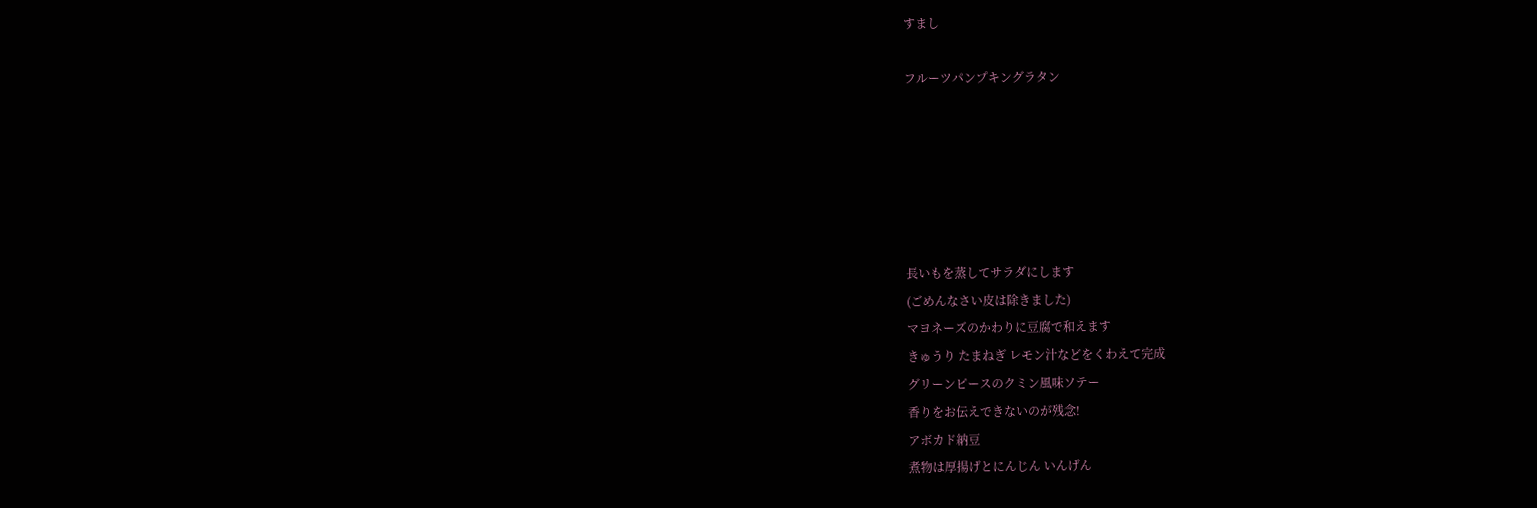すまし

フルーツパンプキングラタン






長いもを蒸してサラダにします
(ごめんなさい皮は除きました)
マヨネーズのかわりに豆腐で和えます
きゅうり たまねぎ レモン汁などをくわえて完成
グリーンピースのクミン風味ソテー
香りをお伝えできないのが残念!
アボカド納豆
煮物は厚揚げとにんじん いんげん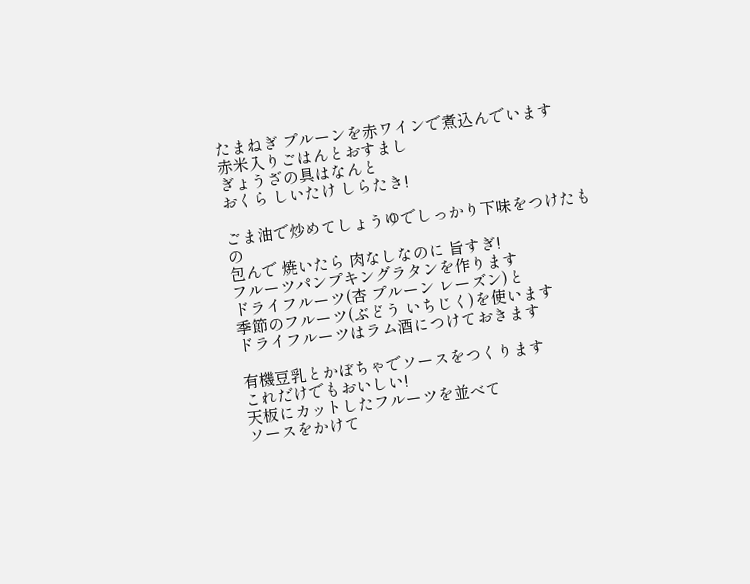たまねぎ プルーンを赤ワインで煮込んでいます
赤米入りごはんとおすまし
ぎょうざの具はなんと
おくら しいたけ しらたき!

ごま油で炒めてしょうゆでしっかり下味をつけたもの
包んで 焼いたら 肉なしなのに 旨すぎ!
フルーツパンプキングラタンを作ります
ドライフルーツ(杏 プルーン レーズン)と
季節のフルーツ(ぶどう いちじく)を使います
ドライフルーツはラム酒につけておきます

有機豆乳とかぼちゃでソースをつくります
これだけでもおいしい!
天板にカットしたフルーツを並べて
ソースをかけて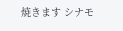焼きます シナモ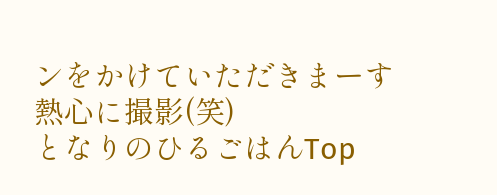ンをかけていただきまーす 熱心に撮影(笑)
となりのひるごはんTop